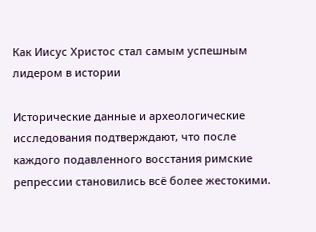Как Иисус Христос стал самым успешным лидером в истории

Исторические данные и археологические исследования подтверждают, что после каждого подавленного восстания римские репрессии становились всё более жестокими.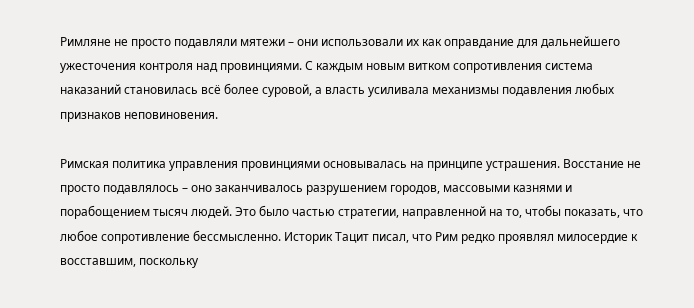Римляне не просто подавляли мятежи – они использовали их как оправдание для дальнейшего ужесточения контроля над провинциями. С каждым новым витком сопротивления система наказаний становилась всё более суровой, а власть усиливала механизмы подавления любых признаков неповиновения.

Римская политика управления провинциями основывалась на принципе устрашения. Восстание не просто подавлялось – оно заканчивалось разрушением городов, массовыми казнями и порабощением тысяч людей. Это было частью стратегии, направленной на то, чтобы показать, что любое сопротивление бессмысленно. Историк Тацит писал, что Рим редко проявлял милосердие к восставшим, поскольку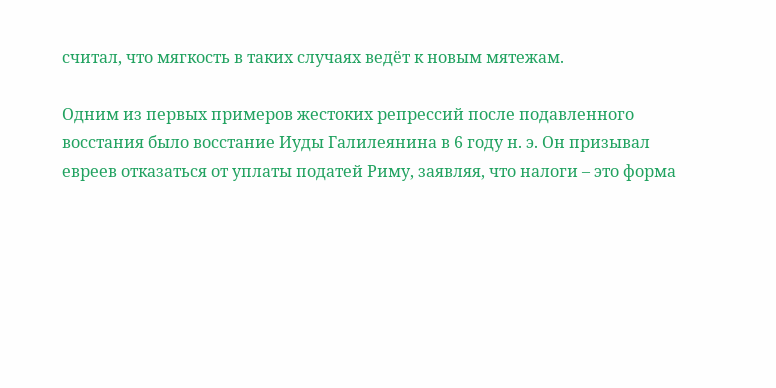считал, что мягкость в таких случаях ведёт к новым мятежам.

Одним из первых примеров жестоких репрессий после подавленного восстания было восстание Иуды Галилеянина в 6 году н. э. Он призывал евреев отказаться от уплаты податей Риму, заявляя, что налоги – это форма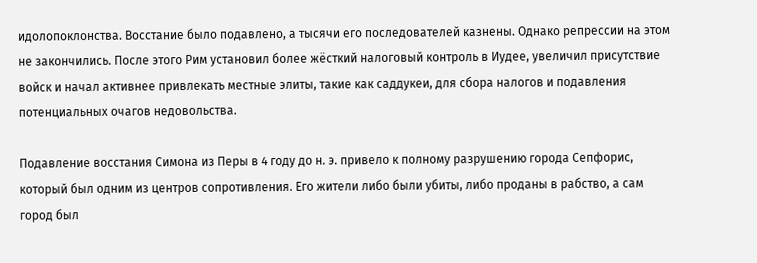идолопоклонства. Восстание было подавлено, а тысячи его последователей казнены. Однако репрессии на этом не закончились. После этого Рим установил более жёсткий налоговый контроль в Иудее, увеличил присутствие войск и начал активнее привлекать местные элиты, такие как саддукеи, для сбора налогов и подавления потенциальных очагов недовольства.

Подавление восстания Симона из Перы в 4 году до н. э. привело к полному разрушению города Сепфорис, который был одним из центров сопротивления. Его жители либо были убиты, либо проданы в рабство, а сам город был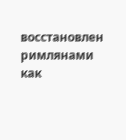восстановлен римлянами как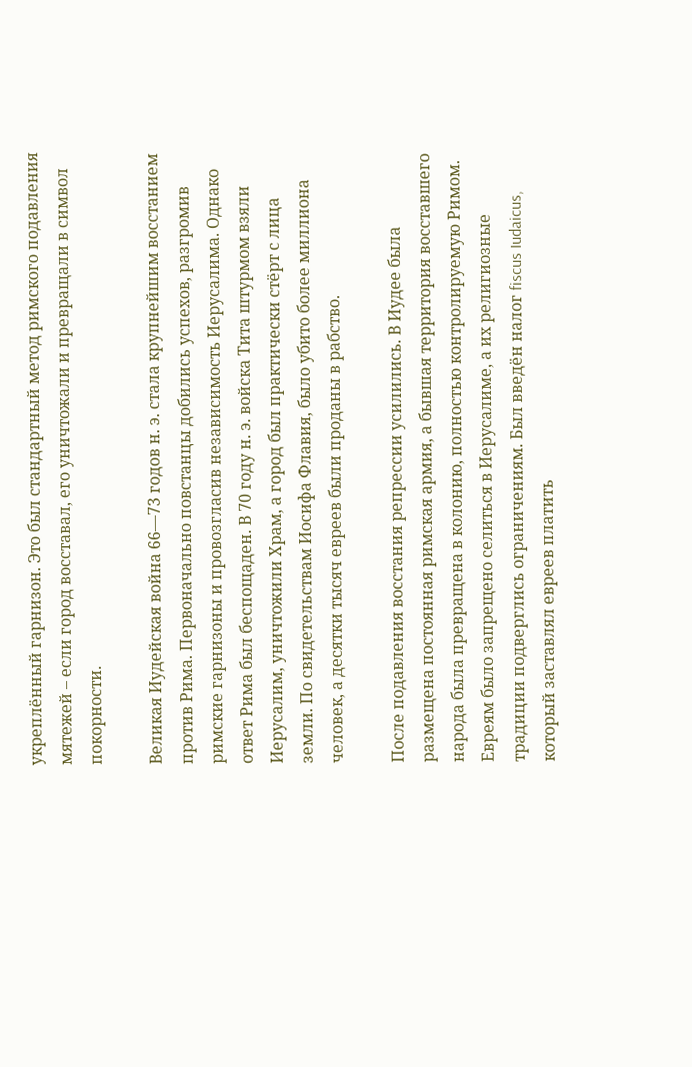укреплённый гарнизон. Это был стандартный метод римского подавления мятежей – если город восставал, его уничтожали и превращали в символ покорности.

Великая Иудейская война 66—73 годов н. э. стала крупнейшим восстанием против Рима. Первоначально повстанцы добились успехов, разгромив римские гарнизоны и провозгласив независимость Иерусалима. Однако ответ Рима был беспощаден. В 70 году н. э. войска Тита штурмом взяли Иерусалим, уничтожили Храм, а город был практически стёрт с лица земли. По свидетельствам Иосифа Флавия, было убито более миллиона человек, а десятки тысяч евреев были проданы в рабство.

После подавления восстания репрессии усилились. В Иудее была размещена постоянная римская армия, а бывшая территория восставшего народа была превращена в колонию, полностью контролируемую Римом. Евреям было запрещено селиться в Иерусалиме, а их религиозные традиции подверглись ограничениям. Был введён налог fiscus Iudaicus, который заставлял евреев платить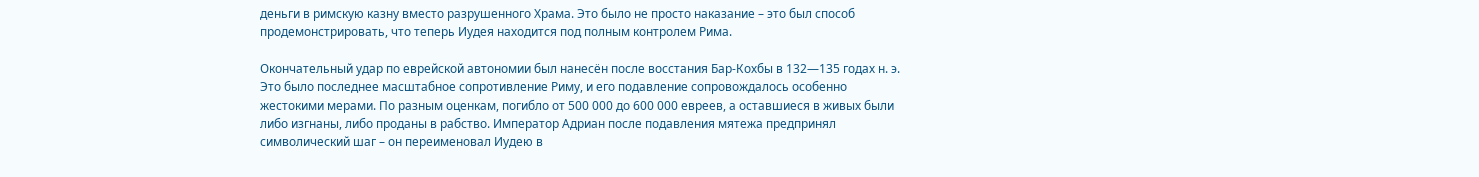деньги в римскую казну вместо разрушенного Храма. Это было не просто наказание – это был способ продемонстрировать, что теперь Иудея находится под полным контролем Рима.

Окончательный удар по еврейской автономии был нанесён после восстания Бар-Кохбы в 132—135 годах н. э. Это было последнее масштабное сопротивление Риму, и его подавление сопровождалось особенно жестокими мерами. По разным оценкам, погибло от 500 000 до 600 000 евреев, а оставшиеся в живых были либо изгнаны, либо проданы в рабство. Император Адриан после подавления мятежа предпринял символический шаг – он переименовал Иудею в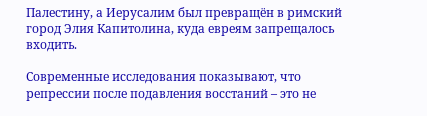Палестину, а Иерусалим был превращён в римский город Элия Капитолина, куда евреям запрещалось входить.

Современные исследования показывают, что репрессии после подавления восстаний – это не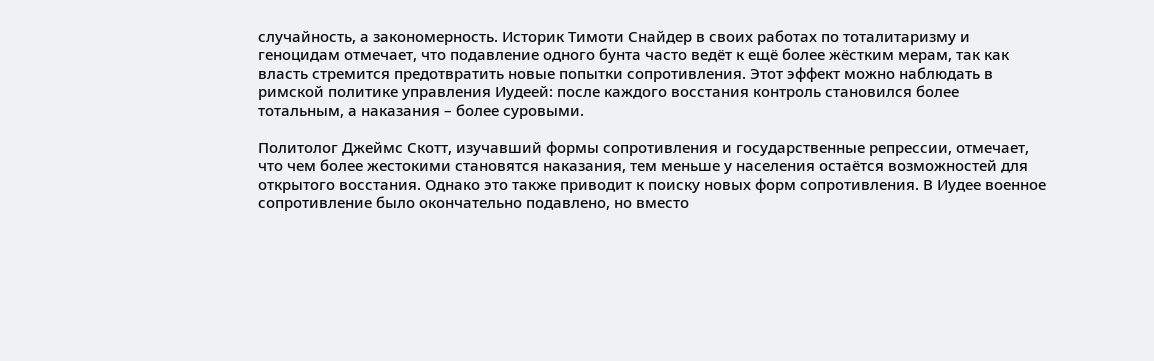случайность, а закономерность. Историк Тимоти Снайдер в своих работах по тоталитаризму и геноцидам отмечает, что подавление одного бунта часто ведёт к ещё более жёстким мерам, так как власть стремится предотвратить новые попытки сопротивления. Этот эффект можно наблюдать в римской политике управления Иудеей: после каждого восстания контроль становился более тотальным, а наказания – более суровыми.

Политолог Джеймс Скотт, изучавший формы сопротивления и государственные репрессии, отмечает, что чем более жестокими становятся наказания, тем меньше у населения остаётся возможностей для открытого восстания. Однако это также приводит к поиску новых форм сопротивления. В Иудее военное сопротивление было окончательно подавлено, но вместо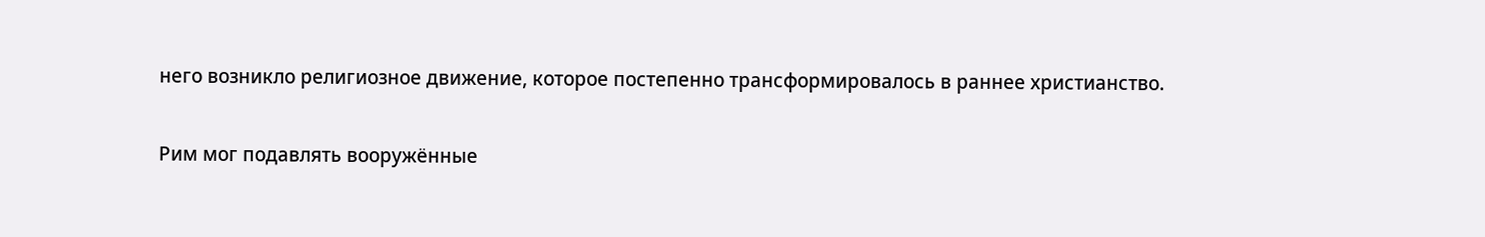него возникло религиозное движение, которое постепенно трансформировалось в раннее христианство.

Рим мог подавлять вооружённые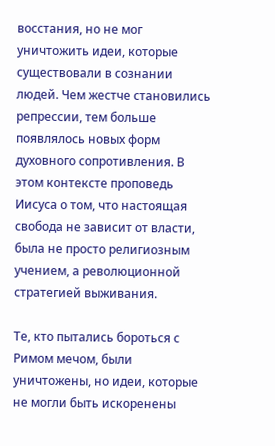восстания, но не мог уничтожить идеи, которые существовали в сознании людей. Чем жестче становились репрессии, тем больше появлялось новых форм духовного сопротивления. В этом контексте проповедь Иисуса о том, что настоящая свобода не зависит от власти, была не просто религиозным учением, а революционной стратегией выживания.

Те, кто пытались бороться с Римом мечом, были уничтожены, но идеи, которые не могли быть искоренены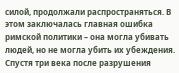силой, продолжали распространяться. В этом заключалась главная ошибка римской политики – она могла убивать людей, но не могла убить их убеждения. Спустя три века после разрушения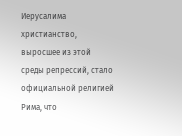Иерусалима христианство, выросшее из этой среды репрессий, стало официальной религией Рима, что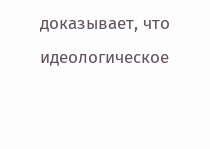доказывает, что идеологическое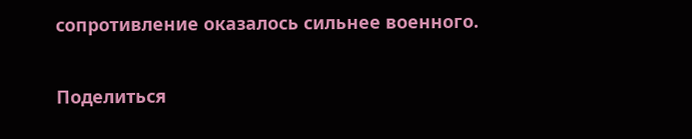сопротивление оказалось сильнее военного.

Поделиться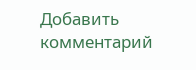Добавить комментарий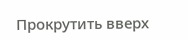Прокрутить вверх